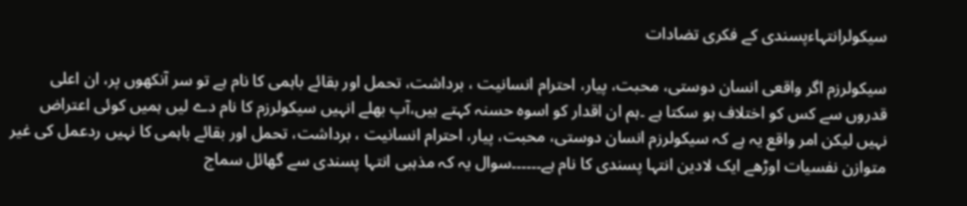سیکولرانتہاءپسندی کے فکری تضادات

سیکولرزم اگر واقعی انسان دوستی، محبت، پیار، احترام انسانیت ، برداشت، تحمل اور بقائے باہمی کا نام ہے تو سر آنکھوں پر، ان اعلی قدروں سے کس کو اختلاف ہو سکتا ہے ۔ہم ان اقدار کو اسوہ حسنہ کہتے ہیں،آپ بھلے انہیں سیکولرزم کا نام دے لیں ہمیں کوئی اعتراض نہیں لیکن امر واقع یہ ہے کہ سیکولرزم انسان دوستی، محبت، پیار، احترام انسانیت ، برداشت، تحمل اور بقائے باہمی کا نہیں ردعمل کی غیر متوازن نفسیات اوڑھے ایک لادین انتہا پسندی کا نام ہے۔۔۔۔۔۔سوال یہ کہ مذہبی انتہا پسندی سے گھائل سماج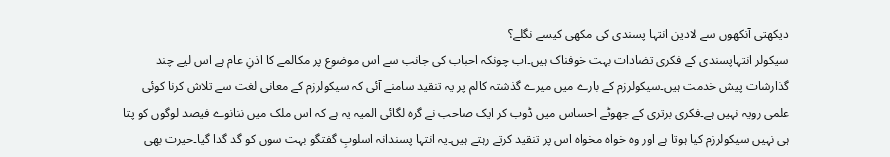دیکھتی آنکھوں سے لادین انتہا پسندی کی مکھی کیسے نگلے؟
سیکولر انتہاپسندی کے فکری تضادات بہت خوفناک ہیں۔اب چونکہ احباب کی جانب سے اس موضوع پر مکالمے کا اذنِ عام ہے اس لیے چند گذارشات پیش خدمت ہیں۔سیکولرزم کے بارے میں میرے گذشتہ کالم پر یہ تنقید سامنے آئی کہ سیکولرزم کے معانی لغت سے تلاش کرنا کوئی علمی رویہ نہیں ہے۔فکری برتری کے جھوٹے احساس میں ڈوب کر ایک صاحب نے گرہ لگائی المیہ یہ ہے کہ اس ملک میں ننانوے فیصد لوگوں کو پتا ہی نہیں سیکولرزم کیا ہوتا ہے اور وہ خواہ مخواہ اس پر تنقید کرتے رہتے ہیں۔یہ انتہا پسندانہ اسلوبِ گفتگو بہت سوں کو گد گدا گیا۔حیرت بھی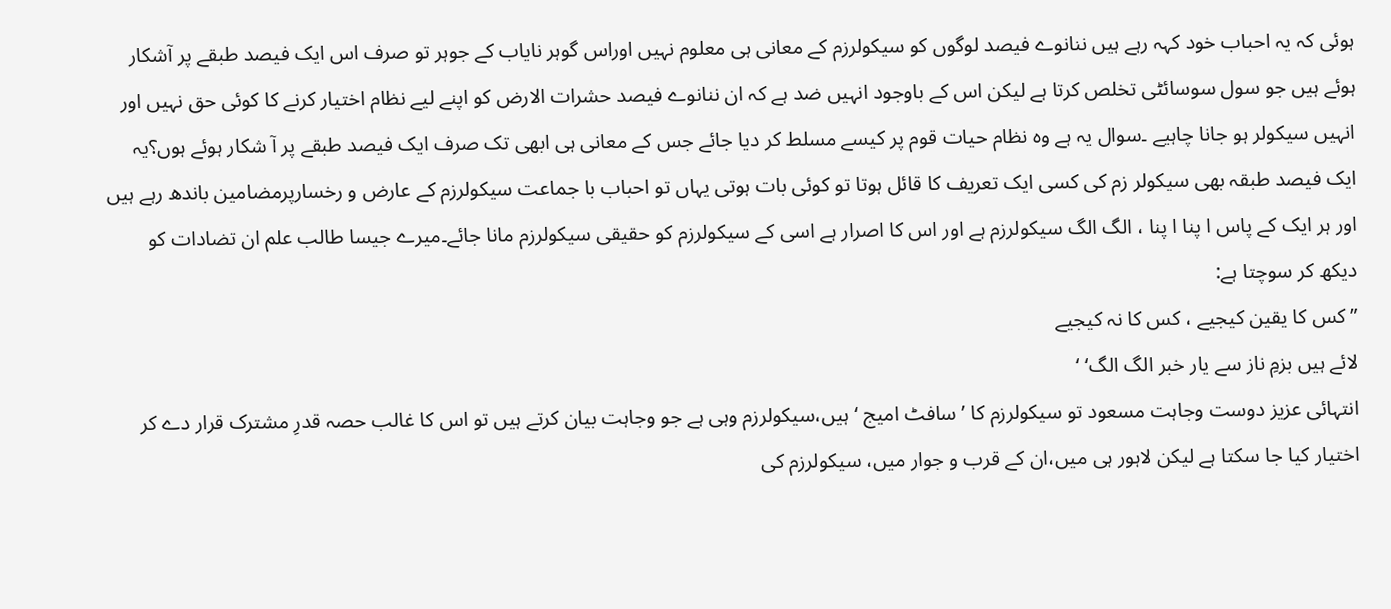ہوئی کہ یہ احباب خود کہہ رہے ہیں ننانوے فیصد لوگوں کو سیکولرزم کے معانی ہی معلوم نہیں اوراس گوہر نایاب کے جوہر تو صرف اس ایک فیصد طبقے پر آشکار ہوئے ہیں جو سول سوسائٹی تخلص کرتا ہے لیکن اس کے باوجود انہیں ضد ہے کہ ان ننانوے فیصد حشرات الارض کو اپنے لیے نظام اختیار کرنے کا کوئی حق نہیں اور انہیں سیکولر ہو جانا چاہیے ۔سوال یہ ہے وہ نظام حیات قوم پر کیسے مسلط کر دیا جائے جس کے معانی ہی ابھی تک صرف ایک فیصد طبقے پر آ شکار ہوئے ہوں؟یہ ایک فیصد طبقہ بھی سیکولر زم کی کسی ایک تعریف کا قائل ہوتا تو کوئی بات ہوتی یہاں تو احباب با جماعت سیکولرزم کے عارض و رخسارپرمضامین باندھ رہے ہیں اور ہر ایک کے پاس ا پنا ا پنا ، الگ الگ سیکولرزم ہے اور اس کا اصرار ہے اسی کے سیکولرزم کو حقیقی سیکولرزم مانا جائے۔میرے جیسا طالب علم ان تضادات کو دیکھ کر سوچتا ہے:
” کس کا یقین کیجیے ، کس کا نہ کیجیے
لائے ہیں بزمِ ناز سے یار خبر الگ الگ‘ ‘
انتہائی عزیز دوست وجاہت مسعود تو سیکولرزم کا ’سافٹ امیج ‘ ہیں،سیکولرزم وہی ہے جو وجاہت بیان کرتے ہیں تو اس کا غالب حصہ قدرِ مشترک قرار دے کر اختیار کیا جا سکتا ہے لیکن لاہور ہی میں،ان کے قرب و جوار میں، سیکولرزم کی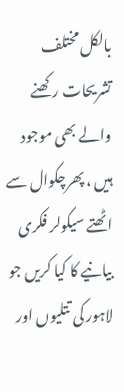بالکل مختلف تشریحات رکھنے والے بھی موجود ہیں ، پھرچکوال سے اٹھتے سیکولر فکری بیانیے کا کیا کریں جو لاہور کی تتلیوں اور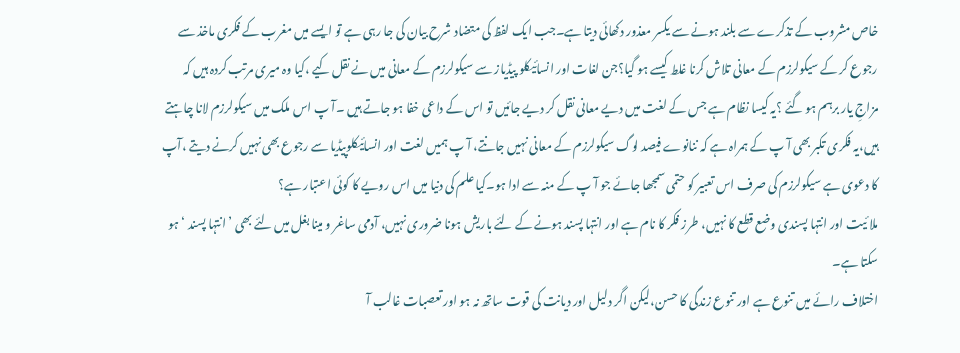خاص مشروب کے تذکرے سے بلند ہونے سے یکسر معذور دکھائی دیتا ہے۔جب ایک لفظ کی متضاد شرح بیان کی جا رہی ہے تو ایسے میں مغرب کے فکری ماخذ سے رجوع کر کے سیکولرزم کے معانی تلاش کرنا غلط کیسے ہو گیا؟جن لغات اور انسائیکلو پیڈیاز سے سیکولرزم کے معانی میں نے نقل کیے ،کیا وہ میری مرتب کردہ ہیں کہ مزاجِ یار برہم ہو گئے ؟یہ کیسا نظام ہے جس کے لغت میں دیے معانی نقل کر دیے جائیں تو اس کے داعی خفا ہو جاتے ہیں ۔آ پ اس ملک میں سیکولرزم لانا چاہتے ہیں،یہ فکری تکبر بھی آ پ کے ہمراہ ہے کہ ننانوے فیصد لوگ سیکولرزم کے معانی نہیں جانتے، آ پ ہمیں لغت اور انسائیکلوپیڈیا سے رجوع بھی نہیں کرنے دیتے ،آپ کا دعوی ہے سیکولرزم کی صرف اس تعبیر کو حتمی سمجھا جائے جو آ پ کے منہ سے ادا ہو۔کیا علم کی دنیا میں اس رویے کا کوئی اعتبار ہے؟
ملا ئیت اور انتہا پسندی وضع قطع کا نہیں، طرز فکر کا نام ہے اور انتہا پسند ہونے کے لئے باریش ہونا ضروری نہیں، آدمی ساغر و مینا بغل میں لئے بھی ’ انتہا پسند ‘ ہو سکتا ہے۔
اختلاف رائے میں تنوع ہے اور تنوع زندگی کا حسن،لیکن اگر دلیل اور دیانت کی قوت ساتھ نہ ہو اور تعصبات غالب آ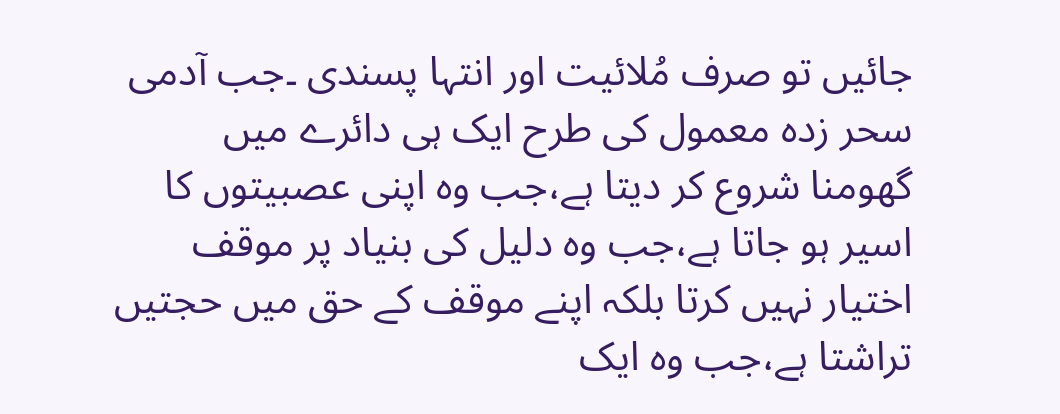جائیں تو صرف مُلائیت اور انتہا پسندی ۔جب آدمی سحر زدہ معمول کی طرح ایک ہی دائرے میں گھومنا شروع کر دیتا ہے،جب وہ اپنی عصبیتوں کا اسیر ہو جاتا ہے،جب وہ دلیل کی بنیاد پر موقف اختیار نہیں کرتا بلکہ اپنے موقف کے حق میں حجتیں تراشتا ہے،جب وہ ایک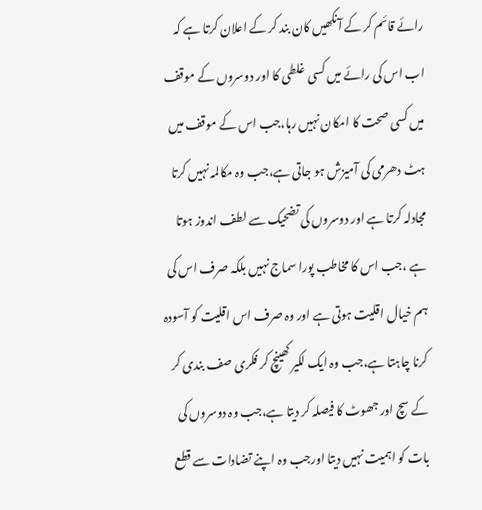رائے قائم کر کے آنکھیں کان بند کر کے اعلان کرتا ہے کہ اب اس کی رائے میں کسی غلطی کا اور دوسروں کے موقف میں کسی صحت کا امکان نہیں رہا،جب اس کے موقف میں ہٹ دھرمی کی آمیزش ہو جاتی ہے،جب وہ مکالمہ نہیں کرتا مجادلہ کرتا ہے اور دوسروں کی تضحیک سے لطف اندوز ہوتا ہے ،جب اس کا مخاطب پورا سماج نہیں بلکہ صرف اس کی ہم خیال اقلیت ہوتی ہے اور وہ صرف اس اقلیت کو آسودہ کرنا چاہتا ہے،جب وہ ایک لکیر کھینچ کر فکری صف بندی کر کے سچ اور جھوٹ کا فیصلہ کر دیتا ہے،جب وہ دوسروں کی بات کو اہمیت نہیں دیتا اورجب وہ اپنے تضادات سے قطع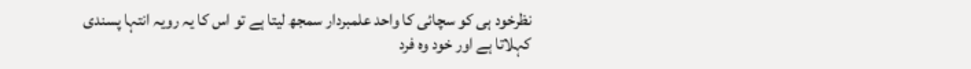نظرخود ہی کو سچائی کا واحد علمبردار سمجھ لیتا ہے تو اس کا یہ رویہ انتہا پسندی کہلاتا ہے اور خود وہ فرد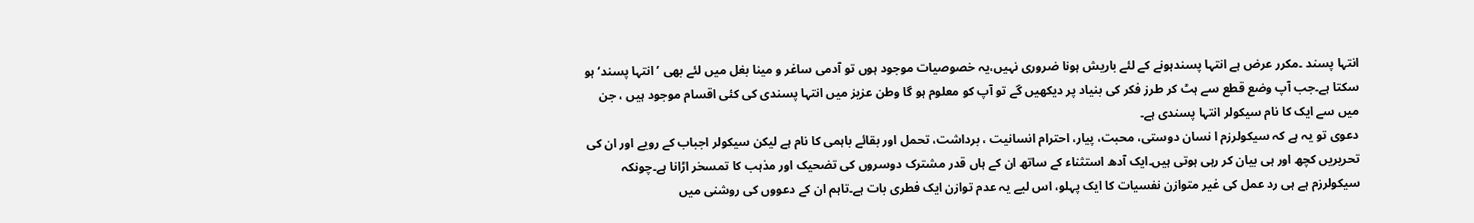انتہا پسند ۔مکرر عرض ہے انتہا پسندہونے کے لئے باریش ہونا ضروری نہیں،یہ خصوصیات موجود ہوں تو آدمی ساغر و مینا بغل میں لئے بھی ’ انتہا پسند‘ ہو سکتا ہے۔جب آپ وضع قطع سے ہٹ کر طرز فکر کی بنیاد پر دیکھیں گے تو آپ کو معلوم ہو گا وطن عزیز میں انتہا پسندی کی کئی اقسام موجود ہیں ، جن میں سے ایک کا نام سیکولر انتہا پسندی ہے۔
دعوی تو یہ ہے کہ سیکولرزم ا نسان دوستی، محبت، پیار، احترام انسانیت ، برداشت، تحمل اور بقائے باہمی کا نام ہے لیکن سیکولر اجباب کے رویے اور ان کی تحریریں کچھ اور ہی بیان کر رہی ہوتی ہیں۔ایک آدھ استثناء کے ساتھ ان کے ہاں قدر مشترک دوسروں کی تضحیک اور مذہب کا تمسخر اڑانا ہے۔چونکہ سیکولرزم ہے ہی رد عمل کی غیر متوازن نفسیات کا ایک پہلو، اس لیے یہ عدم توازن ایک فطری بات ہے۔تاہم ان کے دعووں کی روشنی میں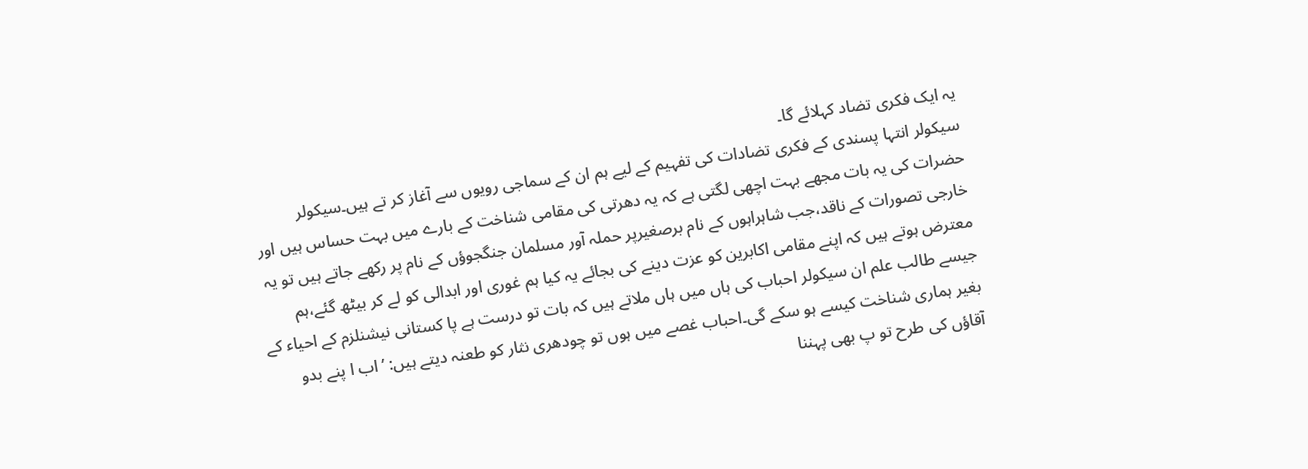یہ ایک فکری تضاد کہلائے گا۔
سیکولر انتہا پسندی کے فکری تضادات کی تفہیم کے لیے ہم ان کے سماجی رویوں سے آغاز کر تے ہیں۔سیکولر حضرات کی یہ بات مجھے بہت اچھی لگتی ہے کہ یہ دھرتی کی مقامی شناخت کے بارے میں بہت حساس ہیں اور خارجی تصورات کے ناقد،جب شاہراہوں کے نام برصغیرپر حملہ آور مسلمان جنگجوؤں کے نام پر رکھے جاتے ہیں تو یہ معترض ہوتے ہیں کہ اپنے مقامی اکابرین کو عزت دینے کی بجائے یہ کیا ہم غوری اور ابدالی کو لے کر بیٹھ گئے،ہم جیسے طالب علم ان سیکولر احباب کی ہاں میں ہاں ملاتے ہیں کہ بات تو درست ہے پا کستانی نیشنلزم کے احیاء کے بغیر ہماری شناخت کیسے ہو سکے گی۔احباب غصے میں ہوں تو چودھری نثار کو طعنہ دیتے ہیں: ’ اب ا پنے بدو آقاؤں کی طرح تو پ بھی پہننا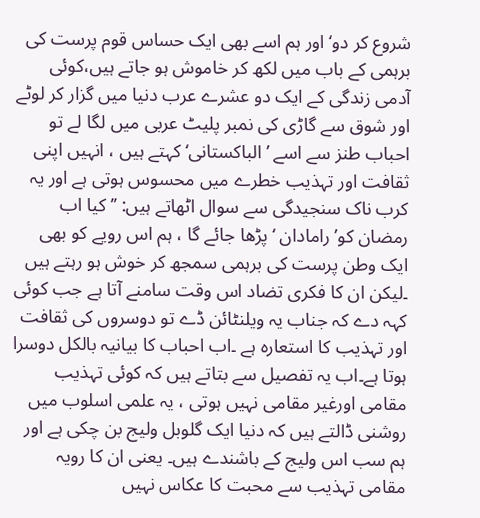شروع کر دو‘ اور ہم اسے بھی ایک حساس قوم پرست کی برہمی کے باب میں لکھ کر خاموش ہو جاتے ہیں،کوئی آدمی زندگی کے ایک دو عشرے عرب دنیا میں گزار کر لوٹے اور شوق سے گاڑی کی نمبر پلیٹ عربی میں لگا لے تو احباب طنز سے اسے ’ الباکستانی‘ کہتے ہیں ، انہیں اپنی ثقافت اور تہذیب خطرے میں محسوس ہوتی ہے اور یہ کرب ناک سنجیدگی سے سوال اٹھاتے ہیں: ’’ کیا اب رمضان کو’ رامادان ‘ پڑھا جائے گا ، ہم اس رویے کو بھی ایک وطن پرست کی برہمی سمجھ کر خوش ہو رہتے ہیں ۔لیکن ان کا فکری تضاد اس وقت سامنے آتا ہے جب کوئی کہہ دے کہ جناب یہ ویلنٹائن ڈے تو دوسروں کی ثقافت اور تہذیب کا استعارہ ہے ۔اب احباب کا بیانیہ بالکل دوسرا ہوتا ہے۔اب یہ تفصیل سے بتاتے ہیں کہ کوئی تہذیب مقامی اورغیر مقامی نہیں ہوتی ، یہ علمی اسلوب میں روشنی ڈالتے ہیں کہ دنیا ایک گلوبل ولیج بن چکی ہے اور ہم سب اس ولیج کے باشندے ہیں۔ یعنی ان کا رویہ مقامی تہذیب سے محبت کا عکاس نہیں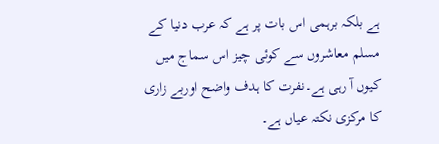ہے بلکہ برہمی اس بات پر ہے کہ عرب دنیا کے مسلم معاشروں سے کوئی چیز اس سماج میں کیوں آ رہی ہے۔نفرت کا ہدف واضح اوربے زاری کا مرکزی نکتہ عیاں ہے۔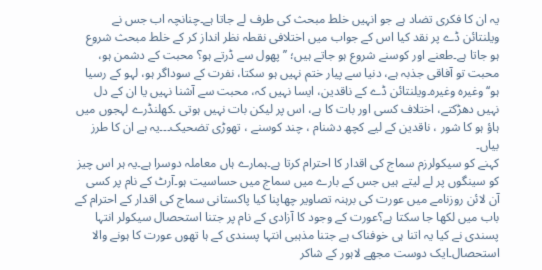یہ ان کا فکری تضاد ہے جو انہیں خلط مبحث کی طرف لے جاتا ہے۔چنانچہ اب جس نے ویلنتائن ڈے پر نقد کیا اس کے جواب میں اختلافی نقطہ نظر انداز کر کے خلط مبحث شروع ہو جاتا ہے۔طعنے اور کوسنے شروع ہو جاتے ہیں؛ ’’ پھول سے ڈرتے ہو؟ محبت کے دشمن ہو، محبت تو آفاقی جذبہ ہے، دنیا سے پیار ختم نہیں ہو سکتا، نفرت کے سوداگر ہو، لہو کے رسیا ہو‘‘ وغیرہ وغیرہ۔ویلنتائن ڈے کے ناقدین، ایسا نہیں کہ، محبت سے آشنا نہیں یا ان کے دل نہیں دھڑکتے، اختلاف کسی اور بات کا ہے، اس پر لیکن بات نہیں ہوتی ۔کھلنڈرے لہجوں میں ہاؤ ہو کا شور ، ناقدین کے لیے کچھ دشنام ، چند کوسنے ، تھوڑی تضحیک۔۔۔یہ ہے ان کا طرز بیاں۔
کہنے کو سیکولرزم سماج کی اقدار کا احترام کرتا ہے۔ہمارے ہاں معاملہ دوسرا ہے۔یہ ہر اس چیز کو سینگوں پر لے لیتے ہیں جس کے بارے میں سماج میں حساسیت ہو۔آرٹ کے نام پر کسی آن لائن روزنامے میں عورت کی برہنہ تصاویر چھاپنا کیا پاکستانی سماج کی اقدار کے احترام کے باب میں لکھا جا سکتا ہے؟عورت کے وجود کا آزادی کے نام پر جتنا استحصال سیکولر انتہا پسندی نے کیا یہ اتنا ہی خوفناک ہے جتنا مذہبی انتہا پسندی کے ہا تھوں عورت کا ہونے والا استحصال۔ایک دوست مجھے لاہور کے شاکر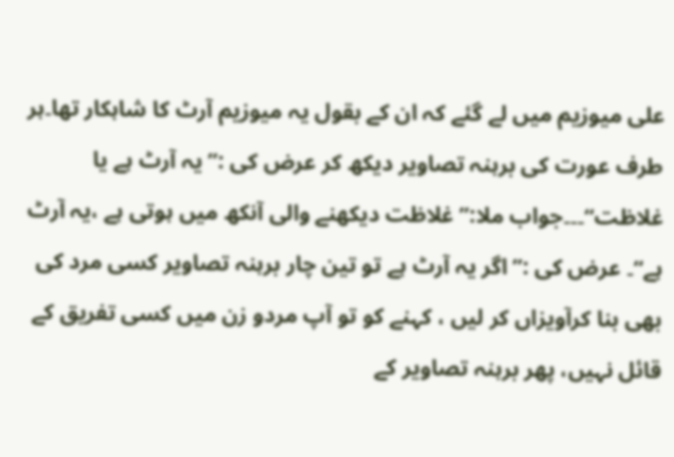علی میوزیم میں لے گئے کہ ان کے بقول یہ میوزیم آرٹ کا شاہکار تھا۔ہر طرف عورت کی برہنہ تصاویر دیکھ کر عرض کی :’’ یہ آرٹ ہے یا غلاظت‘‘۔۔۔جواب ملا:’’ غلاظت دیکھنے والی آنکھ میں ہوتی ہے ،یہ آرٹ ہے‘‘۔ عرض کی :’’اگر یہ آرٹ ہے تو تین چار برہنہ تصاویر کسی مرد کی بھی بنا کرآویزاں کر لیں ، کہنے کو تو آپ مردو زن میں کسی تفریق کے قائل نہیں، پھر برہنہ تصاویر کے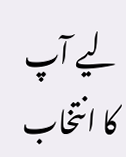لیے آپ کا انتخاب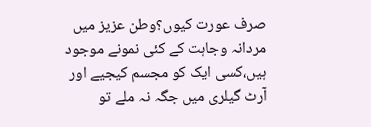صرف عورت کیوں؟وطن عزیز میں مردانہ وجاہت کے کئی نمونے موجود ہیں،کسی ایک کو مجسم کیجیے اور آرٹ گیلری میں جگہ نہ ملے تو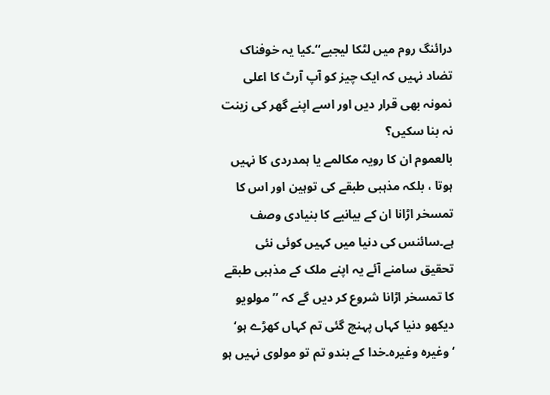درائنگ روم میں لٹکا لیجیے‘‘۔کیا یہ خوفناک تضاد نہیں کہ ایک چیز کو آپ آرٹ کا اعلی نمونہ بھی قرار دیں اور اسے اپنے گھر کی زینت نہ بنا سکیں؟
بالعموم ان کا رویہ مکالمے یا ہمدردی کا نہیں ہوتا ، بلکہ مذہبی طبقے کی توہین اور اس کا تمسخر اڑانا ان کے بیانیے کا بنیادی وصف ہے۔سائنس کی دنیا میں کہیں کوئی نئی تحقیق سامنے آئے یہ اپنے ملک کے مذہبی طبقے کا تمسخر اڑانا شروع کر دیں گے کہ ’’ مولویو دیکھو دنیا کہاں پہنچ گئی تم کہاں کھڑے ہو‘ ‘وغیرہ وغیرہ۔خدا کے بندو تم تو مولوی نہیں ہو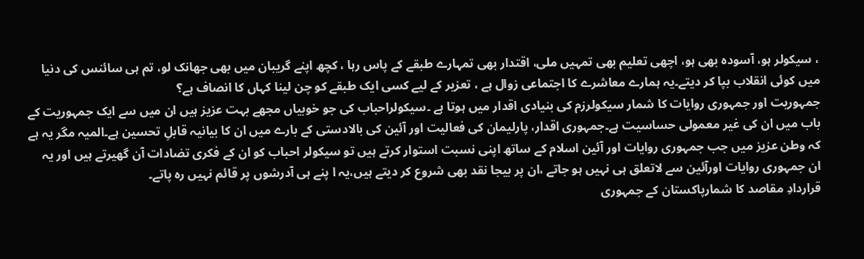، سیکولر ہو، آسودہ بھی ہو، اچھی تعلیم بھی تمہیں ملی، اقتدار بھی تمہارے طبقے کے پاس رہا ، کچھ اپنے گریبان میں بھی جھانک لو، تم ہی سائنس کی دنیا میں کوئی انقلاب بپا کر دیتے۔یہ ہمارے معاشرے کا اجتماعی زوال ہے ، تعزیر کے لیے کسی ایک طبقے کو چن لینا کہاں کا انصاف ہے؟
جمہوریت اور جمہوری روایات کا شمار سیکولرزم کی بنیادی اقدار میں ہوتا ہے ۔سیکولراحباب کی جو خوبیاں مجھے بہت عزیز ہیں ان میں سے ایک جمہوریت کے باب میں ان کی غیر معمولی حساسیت ہے۔جمہوری اقدار، پارلیمان کی فعالیت اور آئین کی بالادستی کے بارے میں ان کا بیانیہ قابلِ تحسین ہے۔المیہ مگر یہ ہے کہ وطن عزیز میں جب جمہوری روایات اور آئین اسلام کے ساتھ اپنی نسبت استوار کرتے ہیں تو سیکولر احباب کو ان کے فکری تضادات آن گھیرتے ہیں اور یہ ان جمہوری روایات اورآئین سے لاتعلق ہی نہیں ہو جاتے ،ان پر بیجا نقد بھی شروع کر دیتے ہیں،یہ ا پنے ہی آدرشوں پر قائم نہیں رہ پاتے۔
قراردادِ مقاصد کا شمارپاکستان کے جمہوری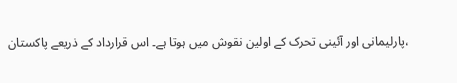،پارلیمانی اور آئینی تحرک کے اولین نقوش میں ہوتا ہے۔ اس قرارداد کے ذریعے پاکستان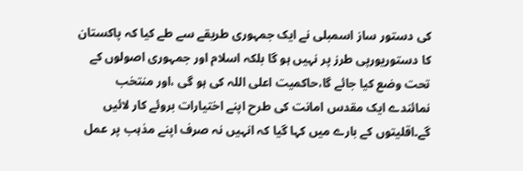کی دستور ساز اسمبلی نے ایک جمہوری طریقے سے طے کیا کہ پاکستان کا دستوریورپی طرز پر نہیں ہو گا بلکہ اسلام اور جمہوری اصولوں کے تحت وضع کیا جائے گا،حاکمیت اعلی اللہ کی ہو گی ،اور منتخب نمائندے ایک مقدس امانت کی طرح اپنے اختیارات بروئے کار لائیں گے۔اقلیتوں کے بارے میں کہا گیا کہ انہیں نہ صرف اپنے مذہب پر عمل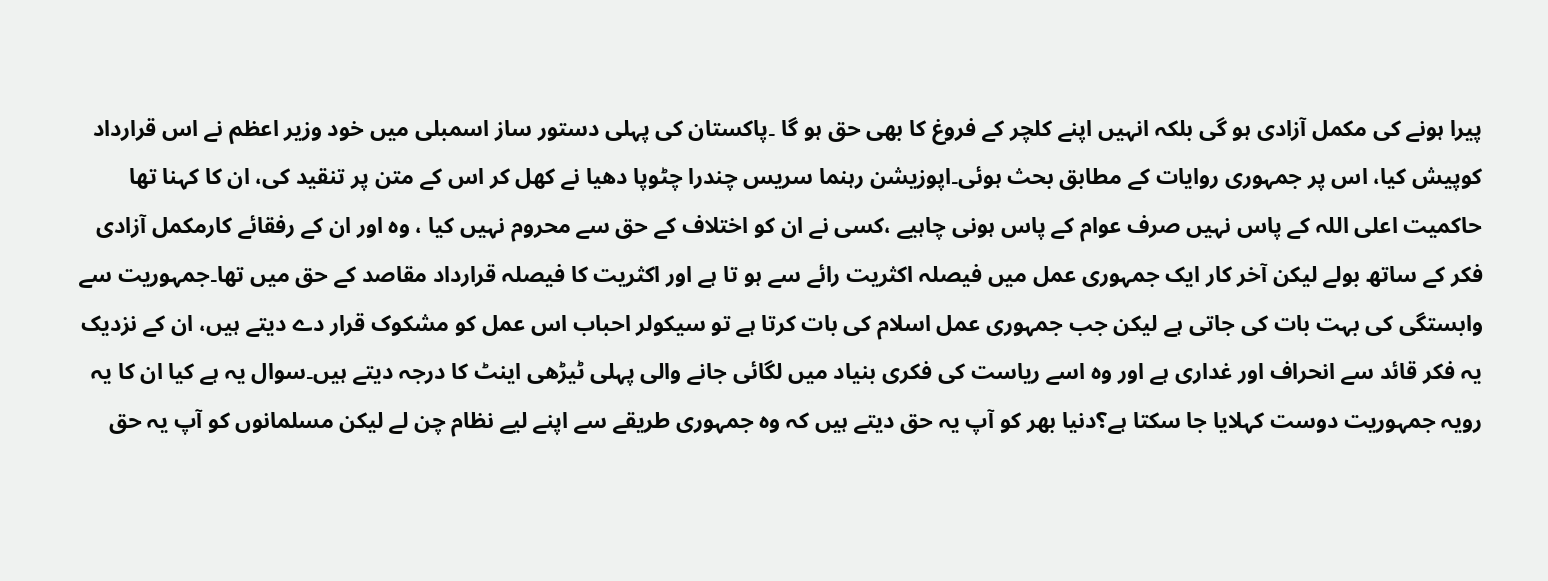پیرا ہونے کی مکمل آزادی ہو گی بلکہ انہیں اپنے کلچر کے فروغ کا بھی حق ہو گا ۔پاکستان کی پہلی دستور ساز اسمبلی میں خود وزیر اعظم نے اس قرارداد کوپیش کیا، اس پر جمہوری روایات کے مطابق بحث ہوئی۔اپوزیشن رہنما سریس چندرا چٹوپا دھیا نے کھل کر اس کے متن پر تنقید کی، ان کا کہنا تھا حاکمیت اعلی اللہ کے پاس نہیں صرف عوام کے پاس ہونی چاہیے ،کسی نے ان کو اختلاف کے حق سے محروم نہیں کیا ، وہ اور ان کے رفقائے کارمکمل آزادی فکر کے ساتھ بولے لیکن آخر کار ایک جمہوری عمل میں فیصلہ اکثریت رائے سے ہو تا ہے اور اکثریت کا فیصلہ قرارداد مقاصد کے حق میں تھا۔جمہوریت سے وابستگی کی بہت بات کی جاتی ہے لیکن جب جمہوری عمل اسلام کی بات کرتا ہے تو سیکولر احباب اس عمل کو مشکوک قرار دے دیتے ہیں، ان کے نزدیک یہ فکر قائد سے انحراف اور غداری ہے اور وہ اسے ریاست کی فکری بنیاد میں لگائی جانے والی پہلی ٹیڑھی اینٹ کا درجہ دیتے ہیں۔سوال یہ ہے کیا ان کا یہ رویہ جمہوریت دوست کہلایا جا سکتا ہے؟دنیا بھر کو آپ یہ حق دیتے ہیں کہ وہ جمہوری طریقے سے اپنے لیے نظام چن لے لیکن مسلمانوں کو آپ یہ حق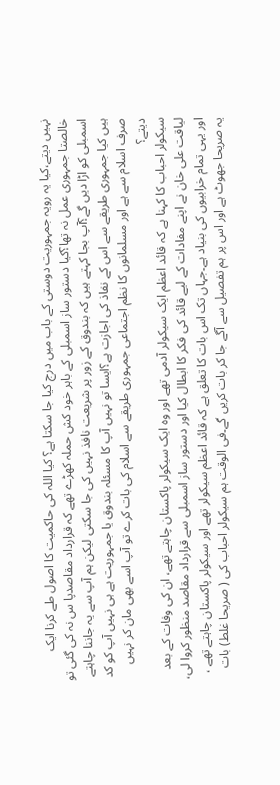نہیں دیتے،کیا یہ رویہ جمہوریت دوستی کے باب میں درج کیا جا سکتا ہے؟ کیا اللہ کی حاکمیت کا اصول طے کرنا ایک خالصتا جمہوری عمل نہ تھا؟کیا دستور ساز اسمبلی کے باہر خود کش حملہ کھڑے تھے کہ قرارداد مقاصدپا س نہ کی گئی تو اسمبلی کو اڑا دیں گے؟آپ بجا کہتے ہیں کہ بندوق کے زور پر شریعت نافذ نہیں کی جا سکتی لیکن ہم آپ سے یہ جاننا چاہتے ہیں کیا جمہوری طریقے سے اس کے نفاذ کی اجازت ہے؟ایسا تو نہیں آپ کا مسئلہ بندوق یا جمہوریت ہے ہی نہیں آپ کو کد صرف اسلام سے ہے اور مسلمانوں کا نظم اجتماعی جمہوری طریقے سے اسلام کی بات کرے تو آپ اسے بھی مان کر نہیں دیتے؟
سیکولر احباب کا کہنا ہے کہ قائد اعظم ایک سیکولر آدمی تھے اور وہ ایک سیکولر پاکستان چاہتے تھے، ان کی وفات کے بعد لیاقت علی خان نے اپنے مفادات کے لیے قائد کی فکر کا ابطال کیا اور دستور ساز اسمبلی سے قرارداد مقاصد منظور کروا لی، اور یہی تمام خرابیوں کی بنیاد ہے۔جہاں تک اس بات کا تعلق ہے کہ قائد اعظم سیکولر تھے اور سیکولر پاکستان چاہتے تھے ، یہ صریحا جھوٹ ہے اور اس پر ہم تفصیل سے آگے جا کر بات کریں گے۔فی الوقت ہم سیکولر احباب کی ( صریحا غلط) بات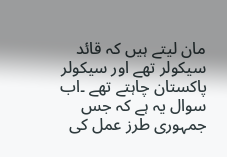مان لیتے ہیں کہ قائد سیکولر تھے اور سیکولر پاکستان چاہتے تھے ۔اب سوال یہ ہے کہ جس جمہوری طرز عمل کی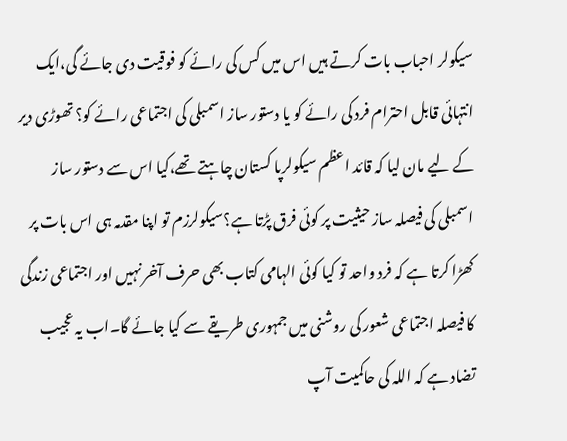سیکولر احباب بات کرتے ہیں اس میں کس کی رائے کو فوقیت دی جائے گی،ایک انتہائی قابل احترام فرد کی رائے کو یا دستور ساز اسمبلی کی اجتماعی رائے کو؟ تھوڑی دیر کے لیے مان لیا کہ قائد اعظم سیکولرپا کستان چاہتے تھے،کیا اس سے دستور ساز اسمبلی کی فیصلہ ساز حیثیت پر کوئی فرق پڑتا ہے؟سیکولرزم تو اپنا مقدمہ ہی اس بات پر کھڑا کرتا ہے کہ فرد واحد تو کیا کوئی الہامی کتاب بھی حرف آخر نہیں اور اجتماعی زندگی کا فیصلہ اجتماعی شعور کی روشنی میں جمہوری طریقے سے کیا جائے گا۔اب یہ عجیب تضاد ہے کہ اللہ کی حاکمیت آپ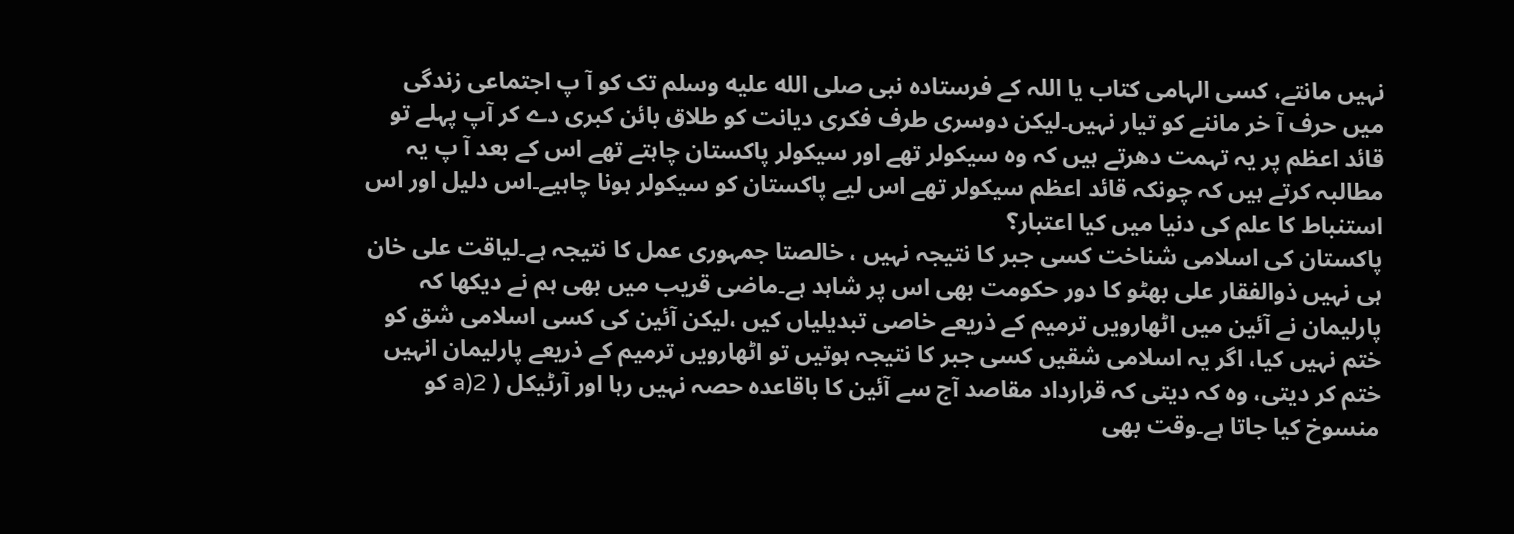نہیں مانتے، کسی الہامی کتاب یا اللہ کے فرستادہ نبی صلى الله عليه وسلم تک کو آ پ اجتماعی زندگی میں حرف آ خر ماننے کو تیار نہیں۔لیکن دوسری طرف فکری دیانت کو طلاق بائن کبری دے کر آپ پہلے تو قائد اعظم پر یہ تہمت دھرتے ہیں کہ وہ سیکولر تھے اور سیکولر پاکستان چاہتے تھے اس کے بعد آ پ یہ مطالبہ کرتے ہیں کہ چونکہ قائد اعظم سیکولر تھے اس لیے پاکستان کو سیکولر ہونا چاہیے۔اس دلیل اور اس استنباط کا علم کی دنیا میں کیا اعتبار؟
پاکستان کی اسلامی شناخت کسی جبر کا نتیجہ نہیں ، خالصتا جمہوری عمل کا نتیجہ ہے۔لیاقت علی خان ہی نہیں ذوالفقار علی بھٹو کا دور حکومت بھی اس پر شاہد ہے۔ماضی قریب میں بھی ہم نے دیکھا کہ پارلیمان نے آئین میں اٹھارویں ترمیم کے ذریعے خاصی تبدیلیاں کیں ،لیکن آئین کی کسی اسلامی شق کو ختم نہیں کیا، اگر یہ اسلامی شقیں کسی جبر کا نتیجہ ہوتیں تو اٹھارویں ترمیم کے ذریعے پارلیمان انہیں ختم کر دیتی، وہ کہ دیتی کہ قرارداد مقاصد آج سے آئین کا باقاعدہ حصہ نہیں رہا اور آرٹیکل ( 2(a کو منسوخ کیا جاتا ہے۔وقت بھی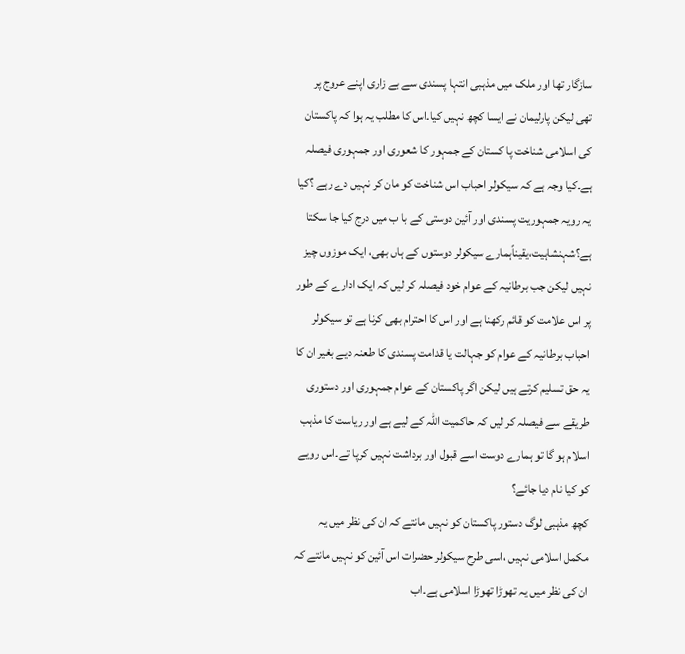سازگار تھا اور ملک میں مذہبی انتہا پسندی سے بے زاری اپنے عروج پر تھی لیکن پارلیمان نے ایسا کچھ نہیں کیا۔اس کا مطلب یہ ہوا کہ پاکستان کی اسلامی شناخت پا کستان کے جمہور کا شعوری اور جمہوری فیصلہ ہے۔کیا وجہ ہے کہ سیکولر احباب اس شناخت کو مان کر نہیں دے رہے ؟کیا یہ رویہ جمہوریت پسندی اور آئین دوستی کے با ب میں درج کیا جا سکتا ہے؟شہنشاہیت،یقیناًہمارے سیکولر دوستوں کے ہاں بھی، ایک موزوں چیز نہیں لیکن جب برطانیہ کے عوام خود فیصلہ کر لیں کہ ایک ادارے کے طور پر اس علامت کو قائم رکھنا ہے اور اس کا احترام بھی کرنا ہے تو سیکولر احباب برطانیہ کے عوام کو جہالت یا قدامت پسندی کا طعنہ دیے بغیر ان کا یہ حق تسلیم کرتے ہیں لیکن اگر پاکستان کے عوام جمہوری اور دستوری طریقے سے فیصلہ کر لیں کہ حاکمیت اللہ کے لیے ہے اور ریاست کا مذہب اسلام ہو گا تو ہمارے دوست اسے قبول اور برداشت نہیں کرپا تے۔اس رویے کو کیا نام دیا جائے؟
کچھ مذہبی لوگ دستور پاکستان کو نہیں مانتے کہ ان کی نظر میں یہ مکمل اسلامی نہیں ،اسی طرح سیکولر حضرات اس آئین کو نہیں مانتے کہ ان کی نظر میں یہ تھوڑا تھوڑا اسلامی ہے۔اب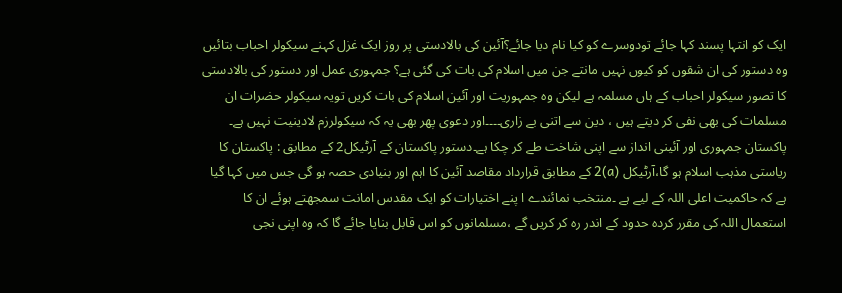ایک کو انتہا پسند کہا جائے تودوسرے کو کیا نام دیا جائے؟آئین کی بالادستی پر روز ایک غزل کہنے سیکولر احباب بتائیں وہ دستور کی ان شقوں کو کیوں نہیں مانتے جن میں اسلام کی بات کی گئی ہے؟ جمہوری عمل اور دستور کی بالادستی کا تصور سیکولر احباب کے ہاں مسلمہ ہے لیکن وہ جمہوریت اور آئین اسلام کی بات کریں تویہ سیکولر حضرات ان مسلمات کی بھی نفی کر دیتے ہیں ، دین سے اتنی بے زاری۔۔۔۔اور دعوی پھر بھی یہ کہ سیکولرزم لادینیت نہیں ہے۔
پاکستان جمہوری اور آئینی انداز سے اپنی شاخت طے کر چکا ہے۔دستور پاکستان کے آرٹیکل2 کے مطابق : پاکستان کا ریاستی مذہب اسلام ہو گا،آرٹیکل (a)2 کے مطابق قرارداد مقاصد آئین کا اہم اور بنیادی حصہ ہو گی جس میں کہا گیا ہے کہ حاکمیت اعلی اللہ کے لیے ہے ۔منتخب نمائندے ا پنے اختیارات کو ایک مقدس امانت سمجھتے ہوئے ان کا استعمال اللہ کی مقرر کردہ حدود کے اندر رہ کر کریں گے ،مسلمانوں کو اس قابل بنایا جائے گا کہ وہ اپنی نجی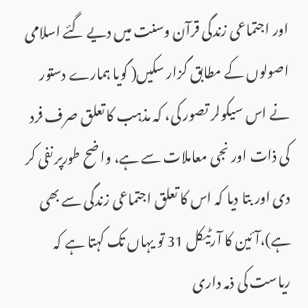اور اجتماعی زندگی قرآن وسنت میں دیے گئے اسلامی اصولوں کے مطابق گزار سکیں( گویا ہمارے دستور نے اس سیکولر تصور کی، کہ مذہب کا تعلق صرف فرد کی ذات اور نجی معاملات سے ہے، واضح طورپر نفی کر دی اور بتا دیا کہ اس کا تعلق اجتماعی زندگی سے بھی ہے)،آئین کا آرٹیکل 31 تو یہاں تک کہتا ہے کہ ریاست کی ذمہ داری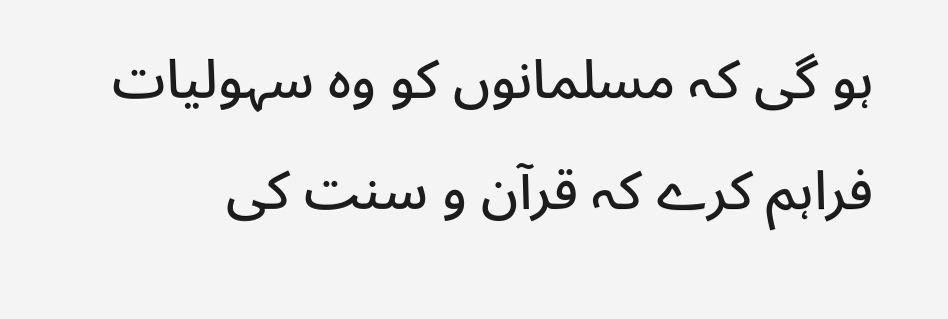ہو گی کہ مسلمانوں کو وہ سہولیات فراہم کرے کہ قرآن و سنت کی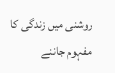روشنی میں زندگی کا مفہوم جاننے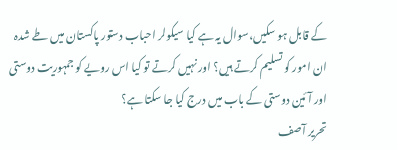کے قابل ہو سکیں،سوال یہ ہے کیا سیکولر احباب دستور پاکستان میں طے شدہ ان امور کو تسلیم کرتے ہیں؟ اور نہیں کرتے تو کیا اس رویے کو جمہوریت دوستی اور آئین دوستی کے باب میں درج کیا جا سکتا ہے؟
تحریر آصف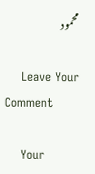محمود

    Leave Your Comment

    Your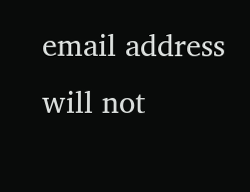email address will not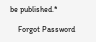be published.*

    Forgot Password